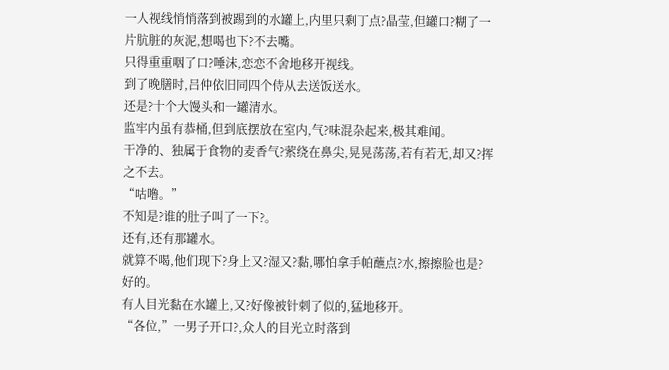一人视线悄悄落到被踢到的水罐上,内里只剩丁点?晶莹,但罐口?糊了一片肮脏的灰泥,想喝也下?不去嘴。
只得重重咽了口?唾沫,恋恋不舍地移开视线。
到了晚膳时,吕仲依旧同四个侍从去送饭送水。
还是?十个大馒头和一罐清水。
监牢内虽有恭桶,但到底摆放在室内,气?味混杂起来,极其难闻。
干净的、独属于食物的麦香气?萦绕在鼻尖,晃晃荡荡,若有若无,却又?挥之不去。
“咕噜。”
不知是?谁的肚子叫了一下?。
还有,还有那罐水。
就算不喝,他们现下?身上又?湿又?黏,哪怕拿手帕蘸点?水,擦擦脸也是?好的。
有人目光黏在水罐上,又?好像被针刺了似的,猛地移开。
“各位,”一男子开口?,众人的目光立时落到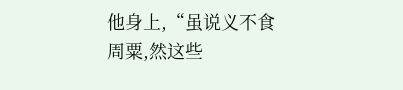他身上,“虽说义不食周粟,然这些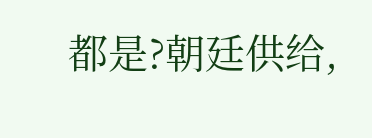都是?朝廷供给,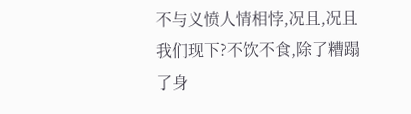不与义愤人情相悖,况且,况且我们现下?不饮不食,除了糟蹋了身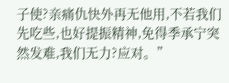子使?亲痛仇快外再无他用,不若我们先吃些,也好提振精神,免得季承宁突然发难,我们无力?应对。”